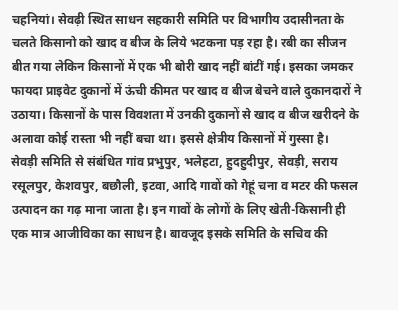चहनियां। सेवढ़ी स्थित साधन सहकारी समिति पर विभागीय उदासीनता के चलते किसानो को खाद व बीज के लिये भटकना पड़ रहा है। रबी का सीजन बीत गया लेकिन किसानों में एक भी बोरी खाद नहीं बांटीं गई। इसका जमकर फायदा प्राइवेट दुकानों में ऊंची कीमत पर खाद व बीज बेचने वाले दुकानदारों ने उठाया। किसानों के पास विवशता में उनकी दुकानों से खाद व बीज खरीदने के अलावा कोई रास्ता भी नहीं बचा था। इससे क्षेत्रीय किसानों में गुस्सा है।
सेवड़ी समिति से संबंधित गांव प्रभुपुर, भलेहटा, हुदहुदीपुर, सेवड़ी, सराय रसूलपुर, केशवपुर, बछौली, इटवा, आदि गावों को गेहूं चना व मटर की फसल उत्पादन का गढ़ माना जाता है। इन गावों के लोगों के लिए खेती-किसानी ही एक मात्र आजीविका का साधन है। बावजूद इसके समिति के सचिव की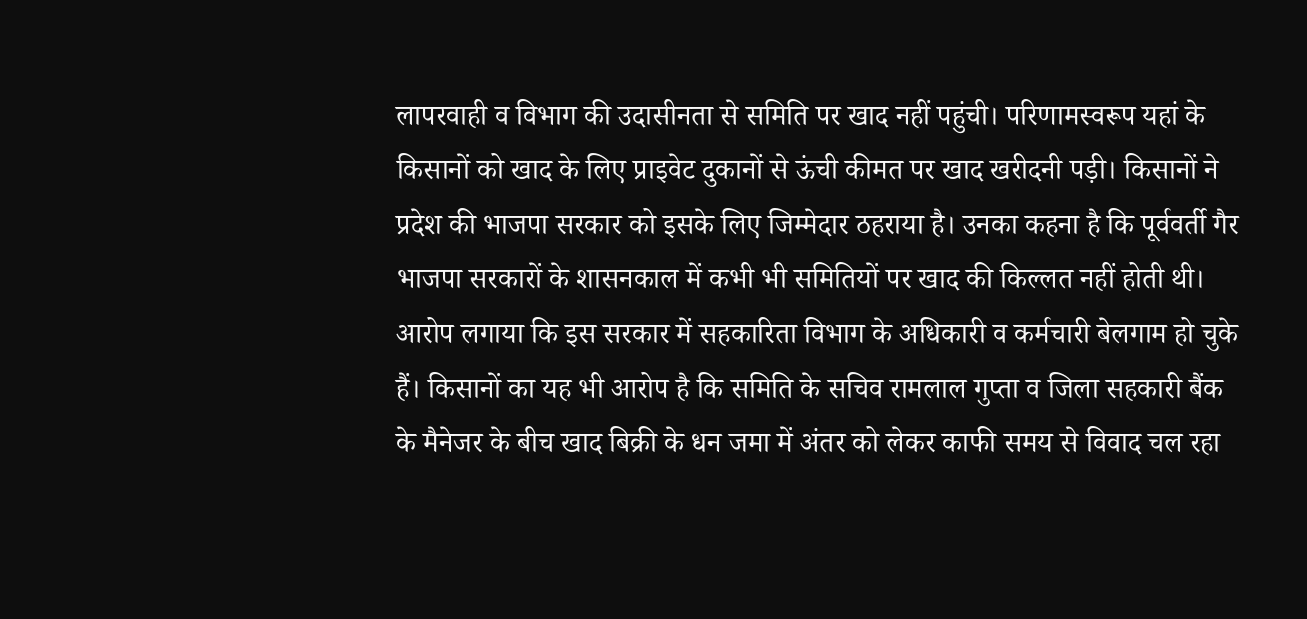लापरवाही व विभाग की उदासीनता से समिति पर खाद नहीं पहुंची। परिणामस्वरूप यहां के किसानों को खाद के लिए प्राइवेट दुकानों से ऊंची कीमत पर खाद खरीदनी पड़ी। किसानों ने प्रदेश की भाजपा सरकार को इसके लिए जिम्मेदार ठहराया है। उनका कहना है कि पूर्ववर्ती गैर भाजपा सरकारों के शासनकाल में कभी भी समितियों पर खाद की किल्लत नहीं होती थी। आरोप लगाया कि इस सरकार में सहकारिता विभाग के अधिकारी व कर्मचारी बेलगाम हो चुके हैं। किसानों का यह भी आरोप है कि समिति के सचिव रामलाल गुप्ता व जिला सहकारी बैंक के मैनेजर के बीच खाद बिक्री के धन जमा में अंतर को लेकर काफी समय से विवाद चल रहा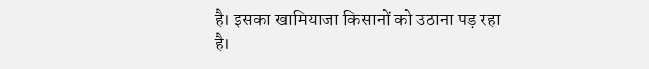है। इसका खामियाजा किसानों को उठाना पड़ रहा है।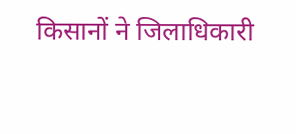किसानों ने जिलाधिकारी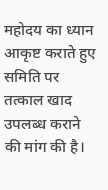महोदय का ध्यान आकृष्ट कराते हुए समिति पर तत्काल खाद उपलब्ध कराने की मांग की है।